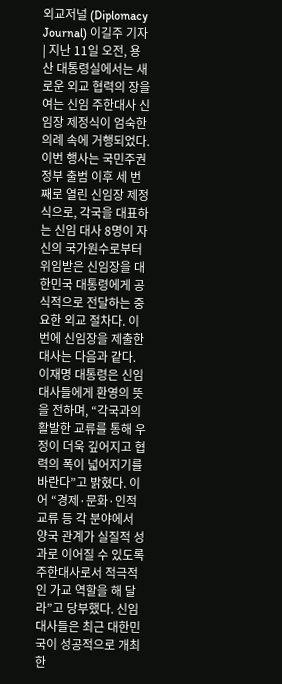외교저널 (Diplomacy Journal) 이길주 기자 | 지난 11일 오전, 용산 대통령실에서는 새로운 외교 협력의 장을 여는 신임 주한대사 신임장 제정식이 엄숙한 의례 속에 거행되었다. 이번 행사는 국민주권 정부 출범 이후 세 번째로 열린 신임장 제정식으로, 각국을 대표하는 신임 대사 8명이 자신의 국가원수로부터 위임받은 신임장을 대한민국 대통령에게 공식적으로 전달하는 중요한 외교 절차다. 이번에 신임장을 제출한 대사는 다음과 같다. 이재명 대통령은 신임 대사들에게 환영의 뜻을 전하며, “각국과의 활발한 교류를 통해 우정이 더욱 깊어지고 협력의 폭이 넓어지기를 바란다”고 밝혔다. 이어 “경제·문화·인적 교류 등 각 분야에서 양국 관계가 실질적 성과로 이어질 수 있도록 주한대사로서 적극적인 가교 역할을 해 달라”고 당부했다. 신임 대사들은 최근 대한민국이 성공적으로 개최한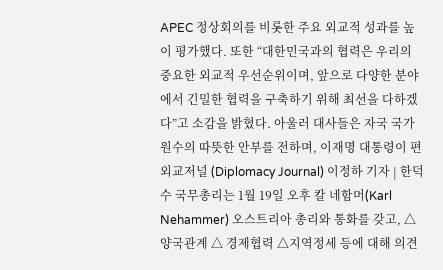APEC 정상회의를 비롯한 주요 외교적 성과를 높이 평가했다. 또한 “대한민국과의 협력은 우리의 중요한 외교적 우선순위이며, 앞으로 다양한 분야에서 긴밀한 협력을 구축하기 위해 최선을 다하겠다”고 소감을 밝혔다. 아울러 대사들은 자국 국가원수의 따뜻한 안부를 전하며, 이재명 대통령이 편
외교저널 (Diplomacy Journal) 이정하 기자 | 한덕수 국무총리는 1월 19일 오후 칼 네함머(Karl Nehammer) 오스트리아 총리와 통화를 갖고, △양국관계 △ 경제협력 △지역정세 등에 대해 의견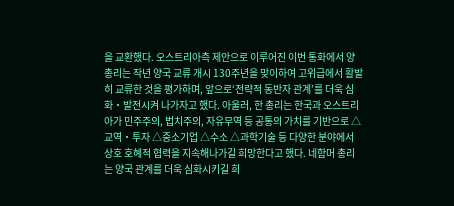을 교환했다. 오스트리아측 제안으로 이루어진 이번 통화에서 양 총리는 작년 양국 교류 개시 130주년을 맞이하여 고위급에서 활발히 교류한 것을 평가하며, 앞으로‘전략적 동반자 관계’를 더욱 심화‧발전시켜 나가자고 했다. 아울러, 한 총리는 한국과 오스트리아가 민주주의, 법치주의, 자유무역 등 공통의 가치를 기반으로 △교역‧투자 △중소기업 △수소 △과학기술 등 다양한 분야에서 상호 호혜적 협력을 지속해나가길 희망한다고 했다. 네함머 총리는 양국 관계를 더욱 심화시키길 희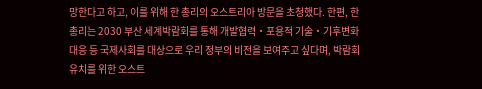망한다고 하고, 이를 위해 한 총리의 오스트리아 방문을 초청했다. 한편, 한 총리는 2030 부산 세계박람회를 통해 개발협력‧포용적 기술‧기후변화 대응 등 국제사회를 대상으로 우리 정부의 비전을 보여주고 싶다며, 박람회 유치를 위한 오스트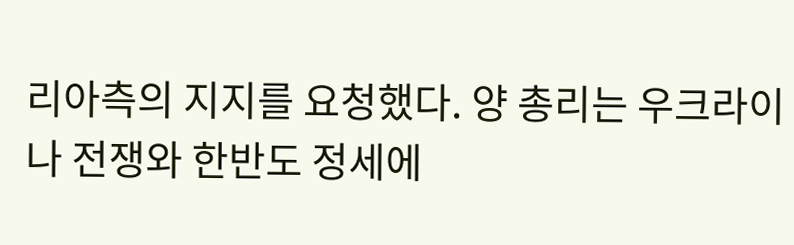리아측의 지지를 요청했다. 양 총리는 우크라이나 전쟁와 한반도 정세에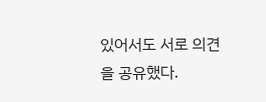있어서도 서로 의견을 공유했다.